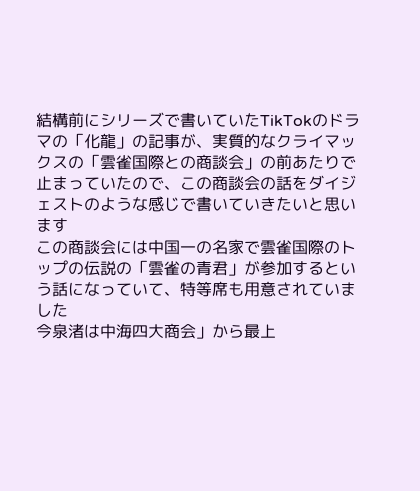結構前にシリーズで書いていたTikTokのドラマの「化龍」の記事が、実質的なクライマックスの「雲雀国際との商談会」の前あたりで止まっていたので、この商談会の話をダイジェストのような感じで書いていきたいと思います
この商談会には中国一の名家で雲雀国際のトップの伝説の「雲雀の青君」が参加するという話になっていて、特等席も用意されていました
今泉渚は中海四大商会」から最上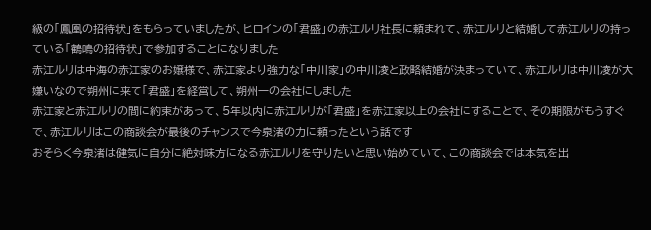級の「鳳凰の招待状」をもらっていましたが、ヒロインの「君盛」の赤江ルリ社長に頼まれて、赤江ルリと結婚して赤江ルリの持っている「鶴鳴の招待状」で参加することになりました
赤江ルリは中海の赤江家のお嬢様で、赤江家より強力な「中川家」の中川凌と政略結婚が決まっていて、赤江ルリは中川凌が大嫌いなので朔州に来て「君盛」を経営して、朔州一の会社にしました
赤江家と赤江ルリの間に約束があって、5年以内に赤江ルリが「君盛」を赤江家以上の会社にすることで、その期限がもうすぐで、赤江ルリはこの商談会が最後のチャンスで今泉渚の力に頼ったという話です
おそらく今泉渚は健気に自分に絶対味方になる赤江ルリを守りたいと思い始めていて、この商談会では本気を出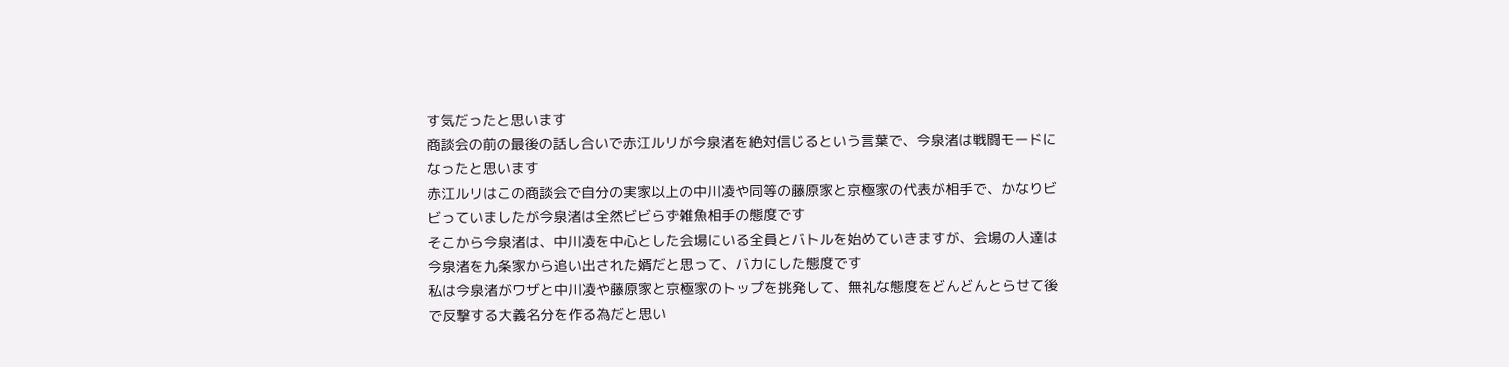す気だったと思います
商談会の前の最後の話し合いで赤江ルリが今泉渚を絶対信じるという言葉で、今泉渚は戦闘モードになったと思います
赤江ルリはこの商談会で自分の実家以上の中川凌や同等の藤原家と京極家の代表が相手で、かなりビビっていましたが今泉渚は全然ビビらず雑魚相手の態度です
そこから今泉渚は、中川凌を中心とした会場にいる全員とバトルを始めていきますが、会場の人達は今泉渚を九条家から追い出された婿だと思って、バカにした態度です
私は今泉渚がワザと中川凌や藤原家と京極家のトップを挑発して、無礼な態度をどんどんとらせて後で反撃する大義名分を作る為だと思い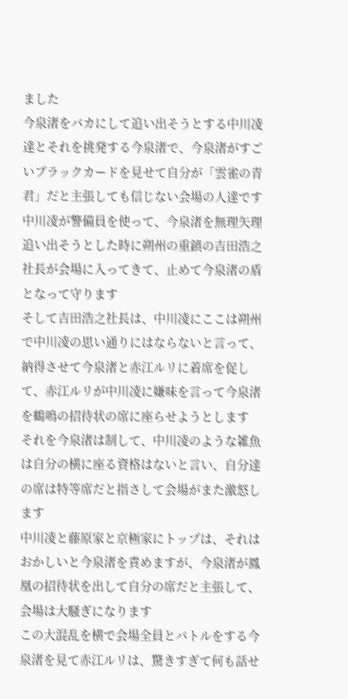ました
今泉渚をバカにして追い出そうとする中川凌達とそれを挑発する今泉渚で、今泉渚がすごいブラックカードを見せて自分が「雲雀の青君」だと主張しても信じない会場の人達です
中川凌が警備員を使って、今泉渚を無理矢理追い出そうとした時に朔州の重鎮の吉田浩之社長が会場に入ってきて、止めて今泉渚の盾となって守ります
そして吉田浩之社長は、中川凌にここは朔州で中川凌の思い通りにはならないと言って、納得させて今泉渚と赤江ルリに着席を促して、赤江ルリが中川凌に嫌味を言って今泉渚を鶴鳴の招待状の席に座らせようとします
それを今泉渚は制して、中川凌のような雑魚は自分の横に座る資格はないと言い、自分達の席は特等席だと指さして会場がまた激怒します
中川凌と藤原家と京極家にトップは、それはおかしいと今泉渚を責めますが、今泉渚が鳳凰の招待状を出して自分の席だと主張して、会場は大騒ぎになります
この大混乱を横で会場全員とバトルをする今泉渚を見て赤江ルリは、驚きすぎて何も話せ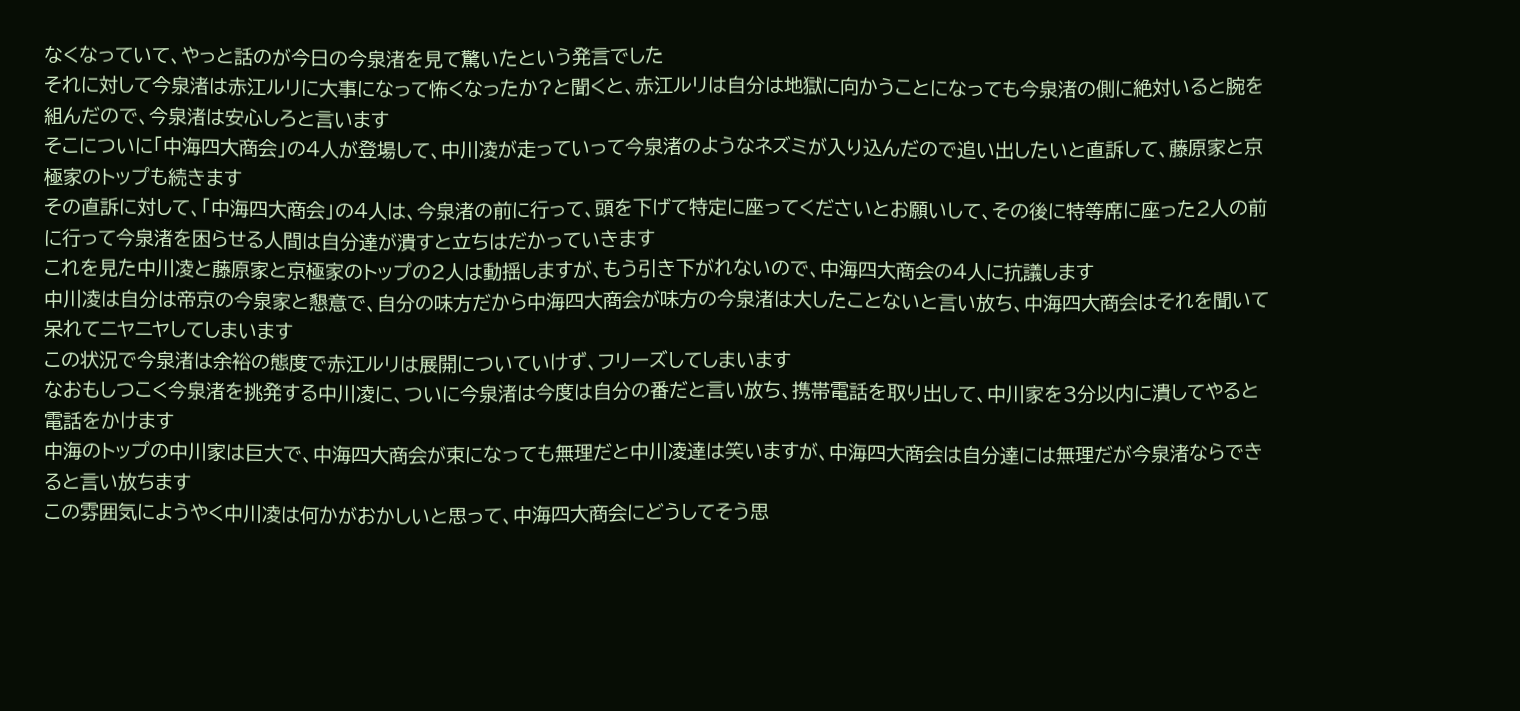なくなっていて、やっと話のが今日の今泉渚を見て驚いたという発言でした
それに対して今泉渚は赤江ルリに大事になって怖くなったか?と聞くと、赤江ルリは自分は地獄に向かうことになっても今泉渚の側に絶対いると腕を組んだので、今泉渚は安心しろと言います
そこについに「中海四大商会」の4人が登場して、中川凌が走っていって今泉渚のようなネズミが入り込んだので追い出したいと直訴して、藤原家と京極家のトップも続きます
その直訴に対して、「中海四大商会」の4人は、今泉渚の前に行って、頭を下げて特定に座ってくださいとお願いして、その後に特等席に座った2人の前に行って今泉渚を困らせる人間は自分達が潰すと立ちはだかっていきます
これを見た中川凌と藤原家と京極家のトップの2人は動揺しますが、もう引き下がれないので、中海四大商会の4人に抗議します
中川凌は自分は帝京の今泉家と懇意で、自分の味方だから中海四大商会が味方の今泉渚は大したことないと言い放ち、中海四大商会はそれを聞いて呆れてニヤニヤしてしまいます
この状況で今泉渚は余裕の態度で赤江ルリは展開についていけず、フリーズしてしまいます
なおもしつこく今泉渚を挑発する中川凌に、ついに今泉渚は今度は自分の番だと言い放ち、携帯電話を取り出して、中川家を3分以内に潰してやると電話をかけます
中海のトップの中川家は巨大で、中海四大商会が束になっても無理だと中川凌達は笑いますが、中海四大商会は自分達には無理だが今泉渚ならできると言い放ちます
この雰囲気にようやく中川凌は何かがおかしいと思って、中海四大商会にどうしてそう思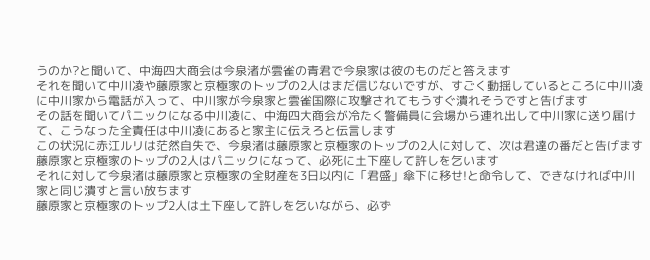うのか?と聞いて、中海四大商会は今泉渚が雲雀の青君で今泉家は彼のものだと答えます
それを聞いて中川凌や藤原家と京極家のトップの2人はまだ信じないですが、すごく動揺しているところに中川凌に中川家から電話が入って、中川家が今泉家と雲雀国際に攻撃されてもうすぐ潰れそうですと告げます
その話を聞いてパニックになる中川凌に、中海四大商会が冷たく警備員に会場から連れ出して中川家に送り届けて、こうなった全責任は中川凌にあると家主に伝えろと伝言します
この状況に赤江ルリは茫然自失で、今泉渚は藤原家と京極家のトップの2人に対して、次は君達の番だと告げます
藤原家と京極家のトップの2人はパニックになって、必死に土下座して許しを乞います
それに対して今泉渚は藤原家と京極家の全財産を3日以内に「君盛」傘下に移せ!と命令して、できなければ中川家と同じ潰すと言い放ちます
藤原家と京極家のトップ2人は土下座して許しを乞いながら、必ず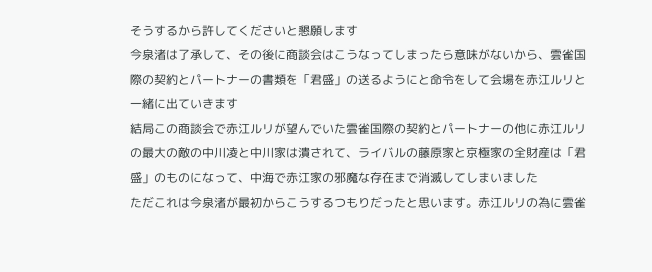そうするから許してくださいと懇願します
今泉渚は了承して、その後に商談会はこうなってしまったら意味がないから、雲雀国際の契約とパートナーの書類を「君盛」の送るようにと命令をして会場を赤江ルリと一緒に出ていきます
結局この商談会で赤江ルリが望んでいた雲雀国際の契約とパートナーの他に赤江ルリの最大の敵の中川凌と中川家は潰されて、ライバルの藤原家と京極家の全財産は「君盛」のものになって、中海で赤江家の邪魔な存在まで消滅してしまいました
ただこれは今泉渚が最初からこうするつもりだったと思います。赤江ルリの為に雲雀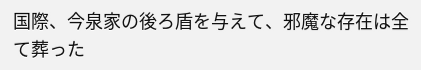国際、今泉家の後ろ盾を与えて、邪魔な存在は全て葬った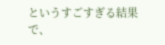というすごすぎる結果で、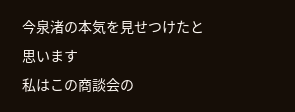今泉渚の本気を見せつけたと思います
私はこの商談会の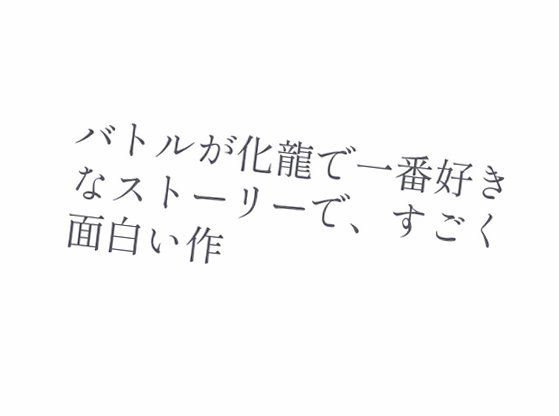バトルが化龍で一番好きなストーリーで、すごく面白い作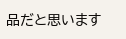品だと思います